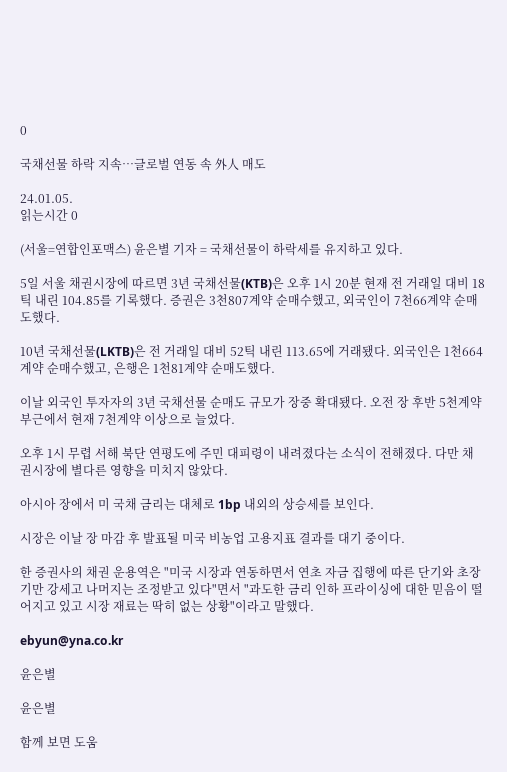0

국채선물 하락 지속…글로벌 연동 속 外人 매도

24.01.05.
읽는시간 0

(서울=연합인포맥스) 윤은별 기자 = 국채선물이 하락세를 유지하고 있다.

5일 서울 채권시장에 따르면 3년 국채선물(KTB)은 오후 1시 20분 현재 전 거래일 대비 18틱 내린 104.85를 기록했다. 증권은 3천807계약 순매수했고, 외국인이 7천66계약 순매도했다.

10년 국채선물(LKTB)은 전 거래일 대비 52틱 내린 113.65에 거래됐다. 외국인은 1천664계약 순매수했고, 은행은 1천81계약 순매도했다.

이날 외국인 투자자의 3년 국채선물 순매도 규모가 장중 확대됐다. 오전 장 후반 5천계약 부근에서 현재 7천계약 이상으로 늘었다.

오후 1시 무렵 서해 북단 연평도에 주민 대피령이 내려졌다는 소식이 전해졌다. 다만 채권시장에 별다른 영향을 미치지 않았다.

아시아 장에서 미 국채 금리는 대체로 1bp 내외의 상승세를 보인다.

시장은 이날 장 마감 후 발표될 미국 비농업 고용지표 결과를 대기 중이다.

한 증권사의 채권 운용역은 "미국 시장과 연동하면서 연초 자금 집행에 따른 단기와 초장기만 강세고 나머지는 조정받고 있다"면서 "과도한 금리 인하 프라이싱에 대한 믿음이 떨어지고 있고 시장 재료는 딱히 없는 상황"이라고 말했다.

ebyun@yna.co.kr

윤은별

윤은별

함께 보면 도움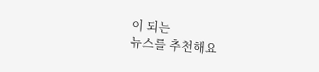이 되는
뉴스를 추천해요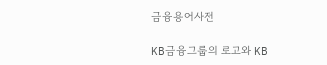금융용어사전

KB금융그룹의 로고와 KB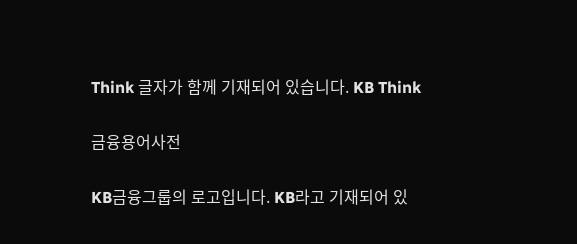Think 글자가 함께 기재되어 있습니다. KB Think

금융용어사전

KB금융그룹의 로고입니다. KB라고 기재되어 있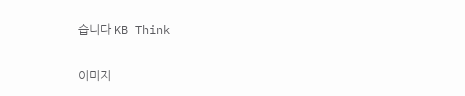습니다 KB Think

이미지